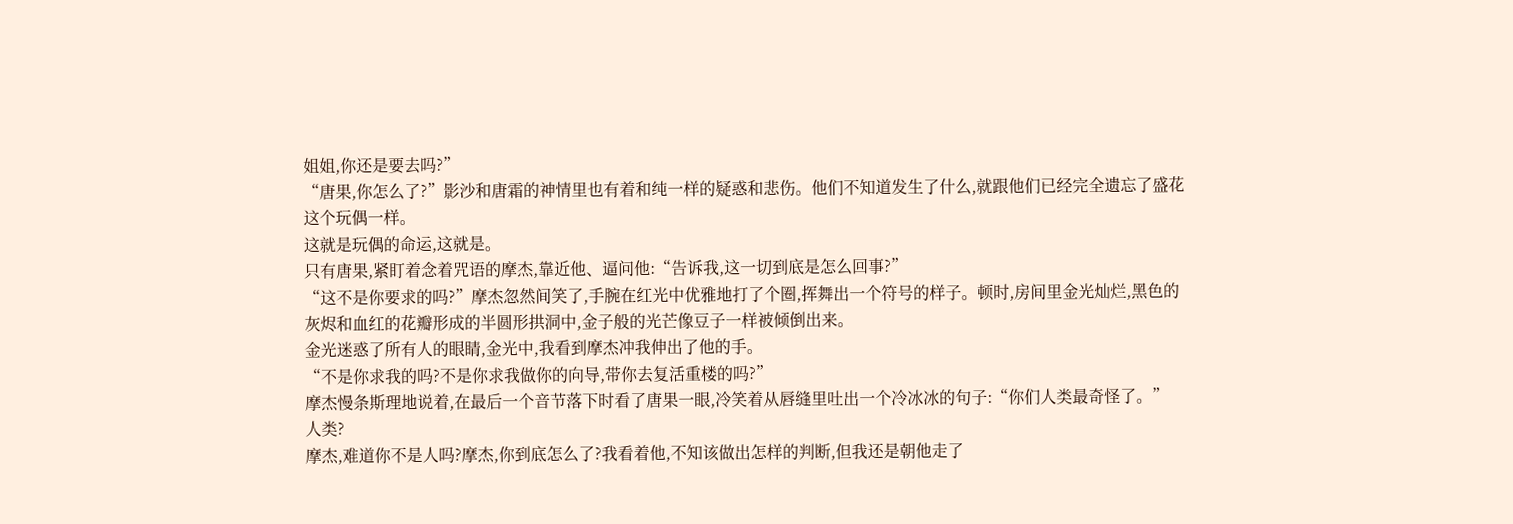姐姐,你还是要去吗?”
“唐果,你怎么了?”影沙和唐霜的神情里也有着和纯一样的疑惑和悲伤。他们不知道发生了什么,就跟他们已经完全遗忘了盛花这个玩偶一样。
这就是玩偶的命运,这就是。
只有唐果,紧盯着念着咒语的摩杰,靠近他、逼问他:“告诉我,这一切到底是怎么回事?”
“这不是你要求的吗?”摩杰忽然间笑了,手腕在红光中优雅地打了个圈,挥舞出一个符号的样子。顿时,房间里金光灿烂,黑色的灰烬和血红的花瓣形成的半圆形拱洞中,金子般的光芒像豆子一样被倾倒出来。
金光迷惑了所有人的眼睛,金光中,我看到摩杰冲我伸出了他的手。
“不是你求我的吗?不是你求我做你的向导,带你去复活重楼的吗?”
摩杰慢条斯理地说着,在最后一个音节落下时看了唐果一眼,冷笑着从唇缝里吐出一个冷冰冰的句子:“你们人类最奇怪了。”
人类?
摩杰,难道你不是人吗?摩杰,你到底怎么了?我看着他,不知该做出怎样的判断,但我还是朝他走了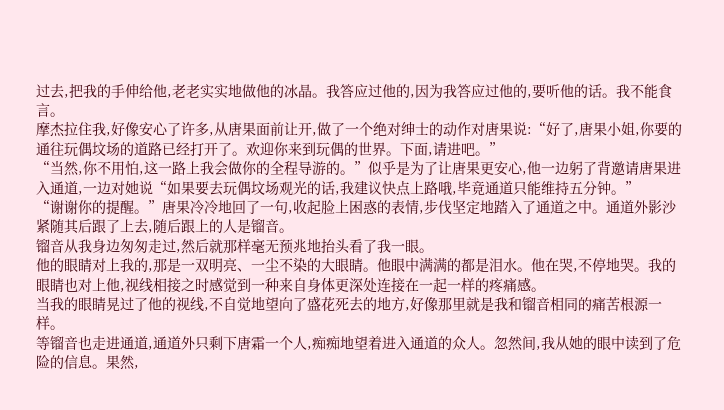过去,把我的手伸给他,老老实实地做他的冰晶。我答应过他的,因为我答应过他的,要听他的话。我不能食言。
摩杰拉住我,好像安心了许多,从唐果面前让开,做了一个绝对绅士的动作对唐果说:“好了,唐果小姐,你要的通往玩偶坟场的道路已经打开了。欢迎你来到玩偶的世界。下面,请进吧。”
“当然,你不用怕,这一路上我会做你的全程导游的。”似乎是为了让唐果更安心,他一边躬了背邀请唐果进入通道,一边对她说“如果要去玩偶坟场观光的话,我建议快点上路哦,毕竟通道只能维持五分钟。”
“谢谢你的提醒。”唐果冷冷地回了一句,收起脸上困惑的表情,步伐坚定地踏入了通道之中。通道外影沙紧随其后跟了上去,随后跟上的人是镏音。
镏音从我身边匆匆走过,然后就那样毫无预兆地抬头看了我一眼。
他的眼睛对上我的,那是一双明亮、一尘不染的大眼睛。他眼中满满的都是泪水。他在哭,不停地哭。我的眼睛也对上他,视线相接之时感觉到一种来自身体更深处连接在一起一样的疼痛感。
当我的眼睛晃过了他的视线,不自觉地望向了盛花死去的地方,好像那里就是我和镏音相同的痛苦根源一样。
等镏音也走进通道,通道外只剩下唐霜一个人,痴痴地望着进入通道的众人。忽然间,我从她的眼中读到了危险的信息。果然,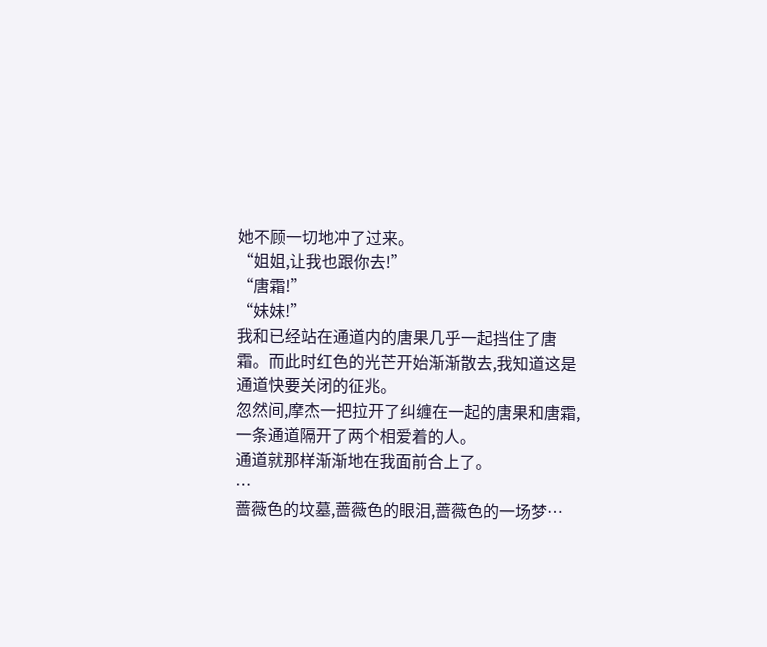她不顾一切地冲了过来。
“姐姐,让我也跟你去!”
“唐霜!”
“妹妹!”
我和已经站在通道内的唐果几乎一起挡住了唐霜。而此时红色的光芒开始渐渐散去,我知道这是通道快要关闭的征兆。
忽然间,摩杰一把拉开了纠缠在一起的唐果和唐霜,一条通道隔开了两个相爱着的人。
通道就那样渐渐地在我面前合上了。
…
蔷薇色的坟墓,蔷薇色的眼泪,蔷薇色的一场梦…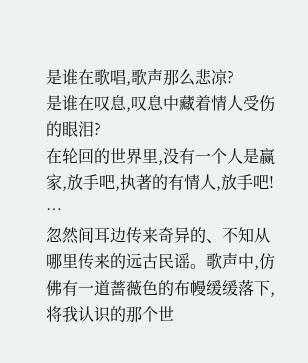是谁在歌唱,歌声那么悲凉?
是谁在叹息,叹息中藏着情人受伤的眼泪?
在轮回的世界里,没有一个人是赢家,放手吧,执著的有情人,放手吧!
…
忽然间耳边传来奇异的、不知从哪里传来的远古民谣。歌声中,仿佛有一道蔷薇色的布幔缓缓落下,将我认识的那个世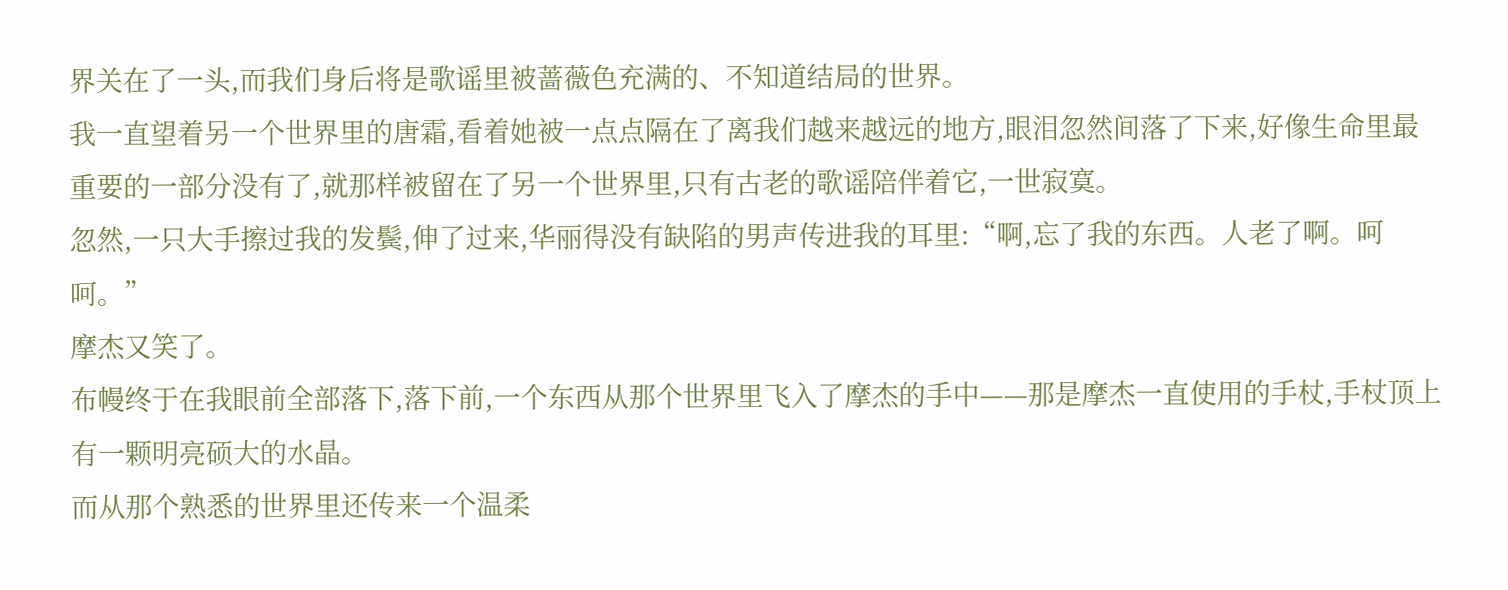界关在了一头,而我们身后将是歌谣里被蔷薇色充满的、不知道结局的世界。
我一直望着另一个世界里的唐霜,看着她被一点点隔在了离我们越来越远的地方,眼泪忽然间落了下来,好像生命里最重要的一部分没有了,就那样被留在了另一个世界里,只有古老的歌谣陪伴着它,一世寂寞。
忽然,一只大手擦过我的发鬓,伸了过来,华丽得没有缺陷的男声传进我的耳里:“啊,忘了我的东西。人老了啊。呵呵。”
摩杰又笑了。
布幔终于在我眼前全部落下,落下前,一个东西从那个世界里飞入了摩杰的手中——那是摩杰一直使用的手杖,手杖顶上有一颗明亮硕大的水晶。
而从那个熟悉的世界里还传来一个温柔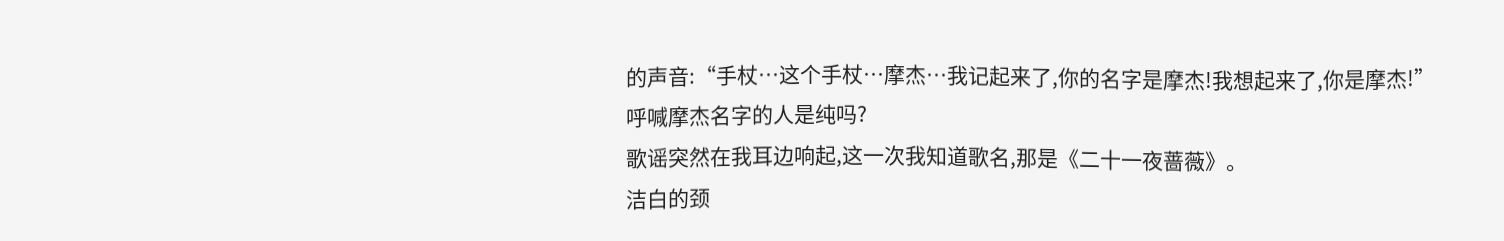的声音:“手杖…这个手杖…摩杰…我记起来了,你的名字是摩杰!我想起来了,你是摩杰!”
呼喊摩杰名字的人是纯吗?
歌谣突然在我耳边响起,这一次我知道歌名,那是《二十一夜蔷薇》。
洁白的颈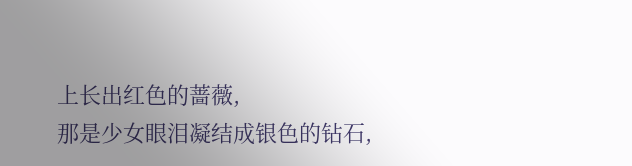上长出红色的蔷薇,
那是少女眼泪凝结成银色的钻石,